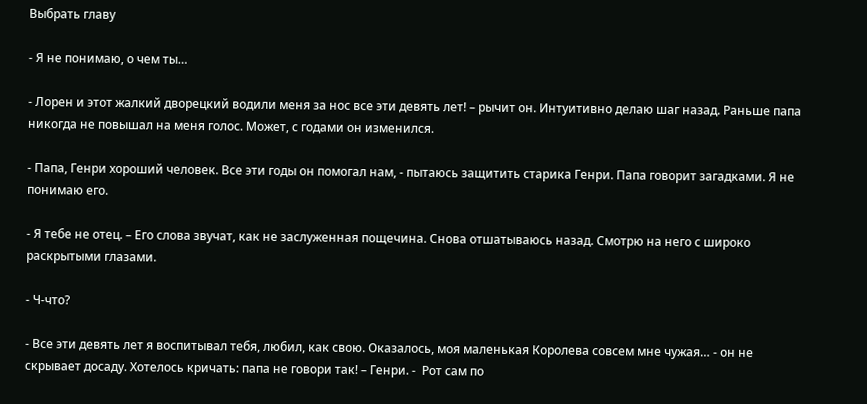Выбрать главу

- Я не понимаю, о чем ты…

- Лорен и этот жалкий дворецкий водили меня за нос все эти девять лет! – рычит он. Интуитивно делаю шаг назад. Раньше папа никогда не повышал на меня голос. Может, с годами он изменился.

- Папа, Генри хороший человек. Все эти годы он помогал нам, - пытаюсь защитить старика Генри. Папа говорит загадками. Я не понимаю его.

- Я тебе не отец. – Его слова звучат, как не заслуженная пощечина. Снова отшатываюсь назад. Смотрю на него с широко раскрытыми глазами.

- Ч-что?

- Все эти девять лет я воспитывал тебя, любил, как свою. Оказалось, моя маленькая Королева совсем мне чужая… - он не скрывает досаду. Хотелось кричать: папа не говори так! – Генри. -  Рот сам по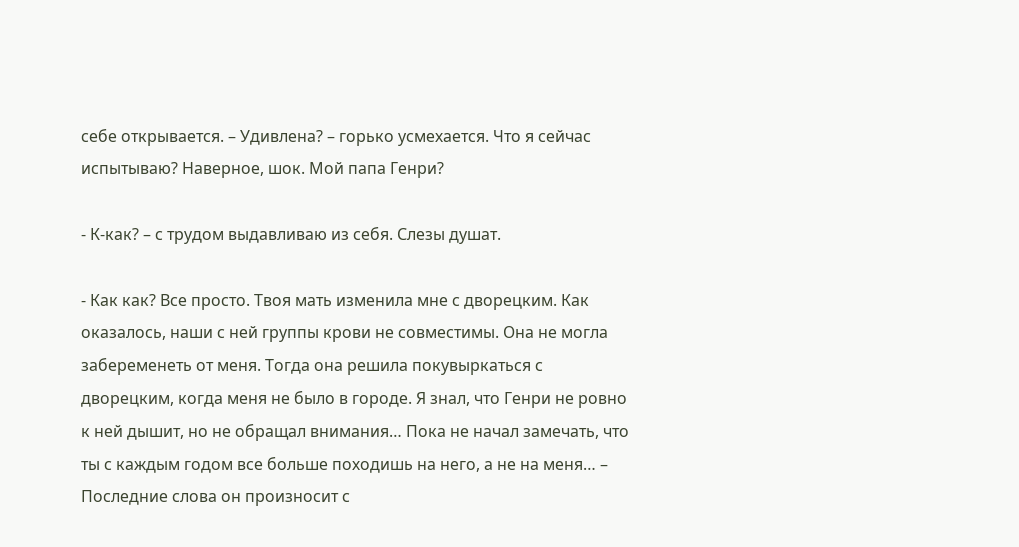себе открывается. – Удивлена? – горько усмехается. Что я сейчас испытываю? Наверное, шок. Мой папа Генри?

- К-как? – с трудом выдавливаю из себя. Слезы душат.

- Как как? Все просто. Твоя мать изменила мне с дворецким. Как оказалось, наши с ней группы крови не совместимы. Она не могла забеременеть от меня. Тогда она решила покувыркаться с дворецким, когда меня не было в городе. Я знал, что Генри не ровно к ней дышит, но не обращал внимания… Пока не начал замечать, что ты с каждым годом все больше походишь на него, а не на меня… – Последние слова он произносит с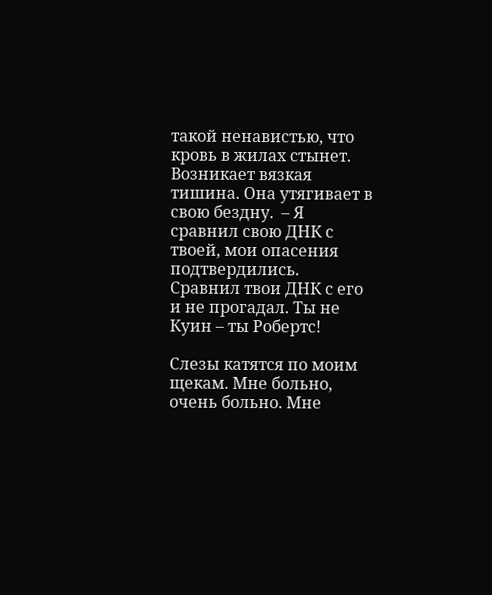такой ненавистью, что кровь в жилах стынет. Возникает вязкая тишина. Она утягивает в свою бездну.  – Я сравнил свою ДНК с твоей, мои опасения подтвердились. Сравнил твои ДНК с его и не прогадал. Ты не Куин – ты Робертс!

Слезы катятся по моим щекам. Мне больно, очень больно. Мне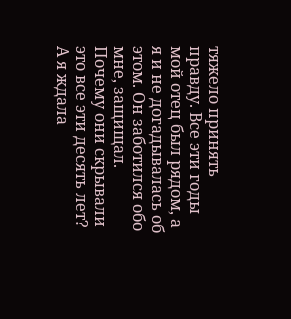тяжело принять правду. Все эти годы мой отец был рядом, а я и не догадывалась об этом. Он заботился обо мне, защищал. Почему они скрывали это все эти десять лет? А я ждала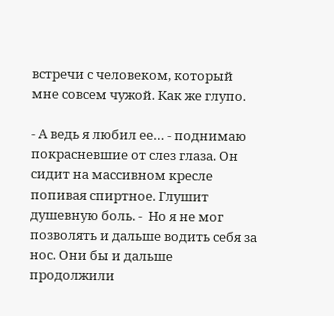встречи с человеком, который мне совсем чужой. Как же глупо.

- А ведь я любил ее… - поднимаю покрасневшие от слез глаза. Он сидит на массивном кресле попивая спиртное. Глушит душевную боль. -  Но я не мог позволять и дальше водить себя за нос. Они бы и дальше продолжили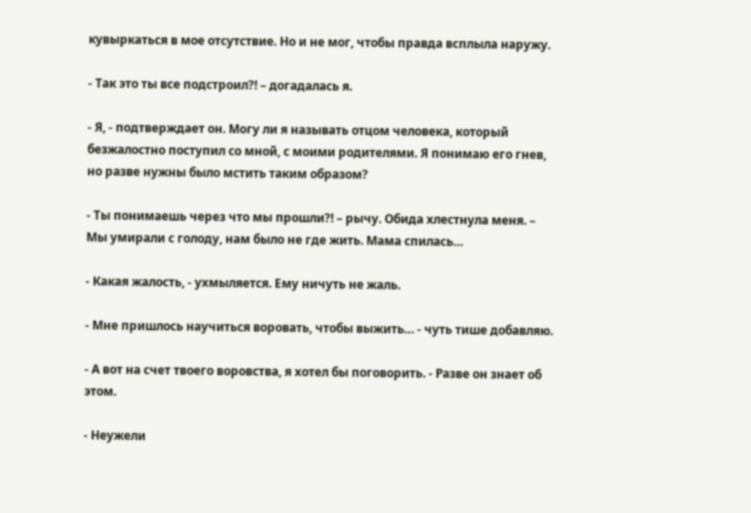кувыркаться в мое отсутствие. Но и не мог, чтобы правда всплыла наружу.

- Так это ты все подстроил?! – догадалась я.

- Я, - подтверждает он. Могу ли я называть отцом человека, который безжалостно поступил со мной, с моими родителями. Я понимаю его гнев, но разве нужны было мстить таким образом?

- Ты понимаешь через что мы прошли?! – рычу. Обида хлестнула меня. – Мы умирали с голоду, нам было не где жить. Мама спилась…

- Какая жалость, - ухмыляется. Ему ничуть не жаль.

- Мне пришлось научиться воровать, чтобы выжить… - чуть тише добавляю.

- А вот на счет твоего воровства, я хотел бы поговорить. - Разве он знает об этом.

- Неужели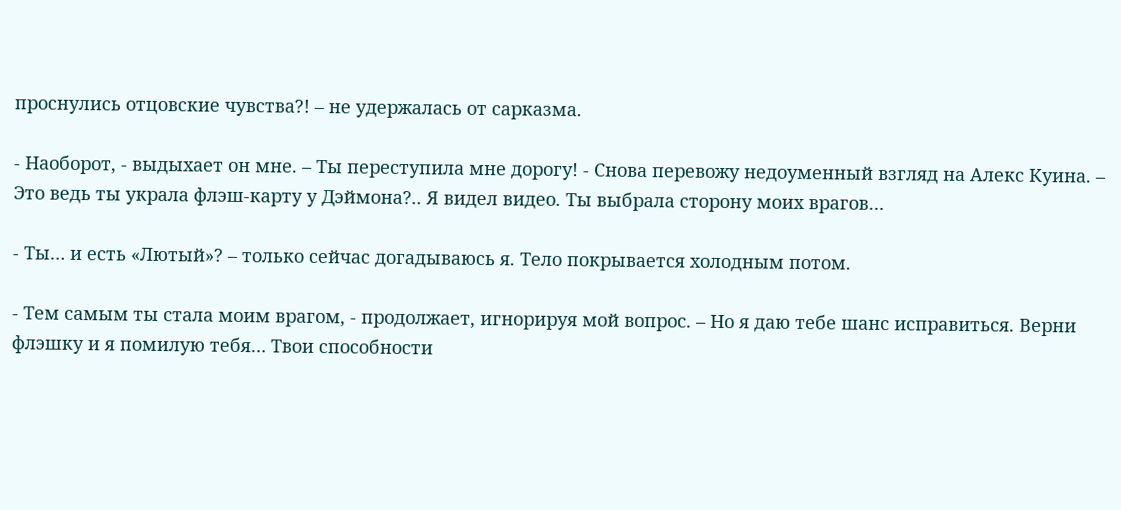проснулись отцовские чувства?! – не удержалась от сарказма.

- Наоборот, - выдыхает он мне. – Ты переступила мне дорогу! - Снова перевожу недоуменный взгляд на Алекс Куина. – Это ведь ты украла флэш-карту у Дэймона?.. Я видел видео. Ты выбрала сторону моих врагов…

- Ты… и есть «Лютый»? – только сейчас догадываюсь я. Тело покрывается холодным потом.

- Тем самым ты стала моим врагом, - продолжает, игнорируя мой вопрос. – Но я даю тебе шанс исправиться. Верни флэшку и я помилую тебя… Твои способности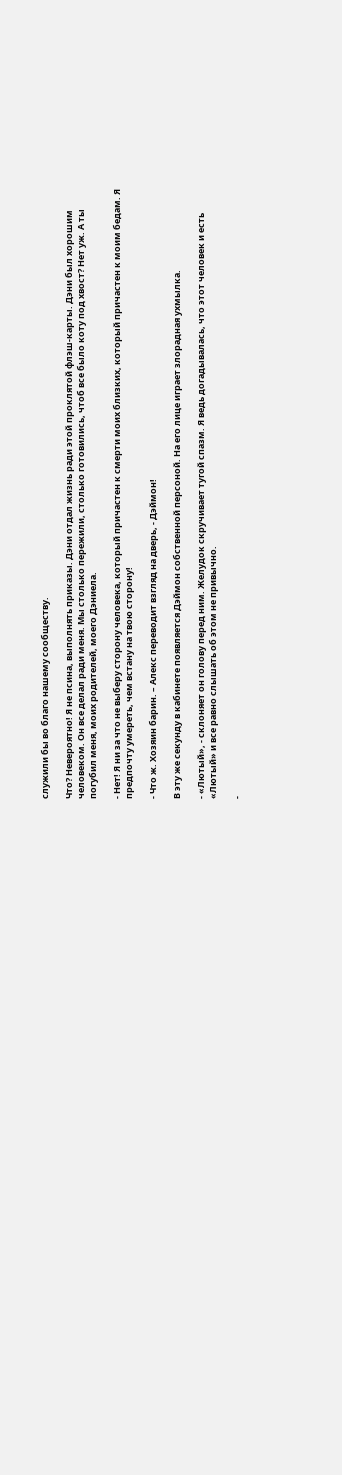служили бы во благо нашему сообществу.

Что? Невероятно! Я не псина, выполнять приказы. Дэни отдал жизнь ради этой проклятой флэш-карты. Дэни был хорошим человеком. Он все делал ради меня. Мы столько пережили, столько готовились, чтоб все было коту под хвост? Нет уж. А ты погубил меня, моих родителей, моего Дэниела.

- Нет! Я ни за что не выберу сторону человека, который причастен к смерти моих близких, который причастен к моим бедам. Я предпочту умереть, чем встану на твою сторону!

- Что ж. Хозяин барин. – Алекс переводит взгляд на дверь, - Дэймон!

В эту же секунду в кабинете появляется Дэймон собственной персоной. На его лице играет злорадная ухмылка.

- «Лютый», - склоняет он голову перед ним. Желудок скручивает тугой спазм. Я ведь догадывалась, что этот человек и есть «Лютый» и все равно слышать об этом не привычно.

-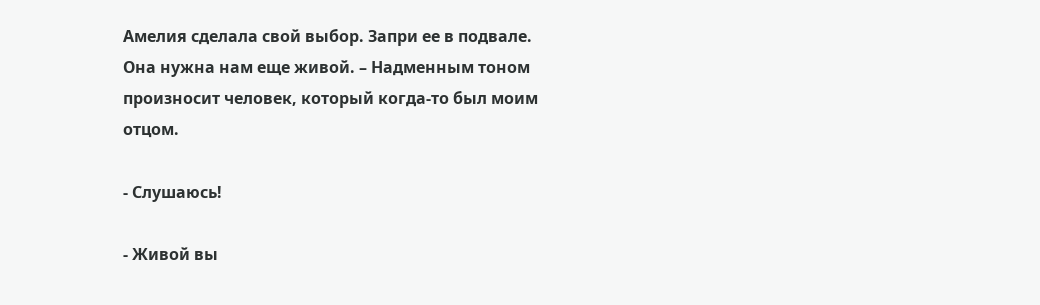Амелия сделала свой выбор. Запри ее в подвале. Она нужна нам еще живой. – Надменным тоном произносит человек, который когда-то был моим отцом.

- Слушаюсь!

- Живой вы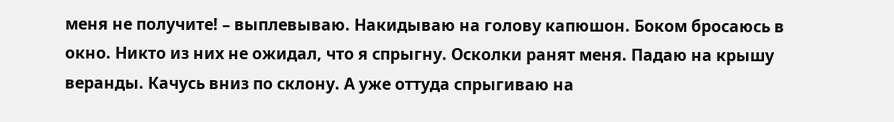меня не получите! – выплевываю. Накидываю на голову капюшон. Боком бросаюсь в окно. Никто из них не ожидал, что я спрыгну. Осколки ранят меня. Падаю на крышу веранды. Качусь вниз по склону. А уже оттуда спрыгиваю на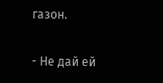газон.

- Не дай ей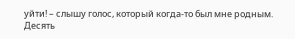уйти! – слышу голос, который когда-то был мне родным. Десять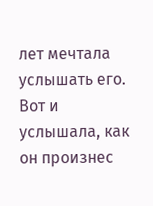лет мечтала услышать его. Вот и услышала, как он произнес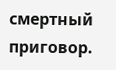смертный приговор.